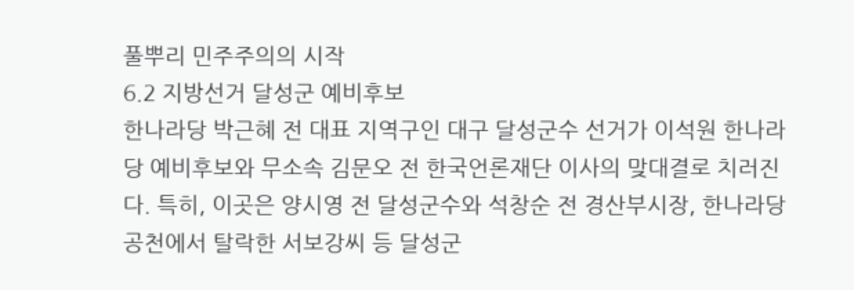풀뿌리 민주주의의 시작
6.2 지방선거 달성군 예비후보
한나라당 박근혜 전 대표 지역구인 대구 달성군수 선거가 이석원 한나라당 예비후보와 무소속 김문오 전 한국언론재단 이사의 맞대결로 치러진다. 특히, 이곳은 양시영 전 달성군수와 석창순 전 경산부시장, 한나라당 공천에서 탈락한 서보강씨 등 달성군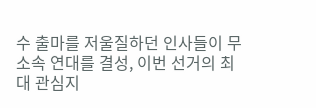수 출마를 저울질하던 인사들이 무소속 연대를 결성, 이번 선거의 최대 관심지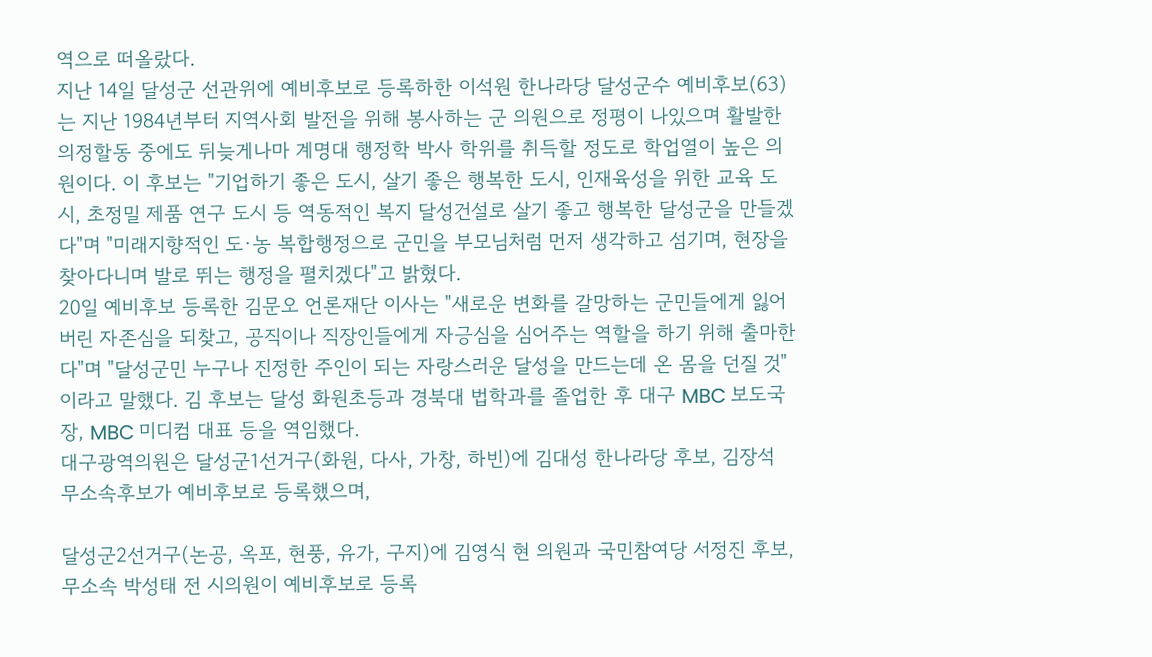역으로 떠올랐다.
지난 14일 달성군 선관위에 예비후보로 등록하한 이석원 한나라당 달성군수 예비후보(63)는 지난 1984년부터 지역사회 발전을 위해 봉사하는 군 의원으로 정평이 나있으며 활발한 의정할동 중에도 뒤늦게나마 계명대 행정학 박사 학위를 취득할 정도로 학업열이 높은 의원이다. 이 후보는 "기업하기 좋은 도시, 살기 좋은 행복한 도시, 인재육성을 위한 교육 도시, 초정밀 제품 연구 도시 등 역동적인 복지 달성건설로 살기 좋고 행복한 달성군을 만들겠다"며 "미래지향적인 도·농 복합행정으로 군민을 부모님처럼 먼저 생각하고 섬기며, 현장을 찾아다니며 발로 뛰는 행정을 펼치겠다"고 밝혔다.
20일 예비후보 등록한 김문오 언론재단 이사는 "새로운 변화를 갈망하는 군민들에게 잃어버린 자존심을 되찾고, 공직이나 직장인들에게 자긍심을 심어주는 역할을 하기 위해 출마한다"며 "달성군민 누구나 진정한 주인이 되는 자랑스러운 달성을 만드는데 온 몸을 던질 것"이라고 말했다. 김 후보는 달성 화원초등과 경북대 법학과를 졸업한 후 대구 MBC 보도국장, MBC 미디컴 대표 등을 역임했다.
대구광역의원은 달성군1선거구(화원, 다사, 가창, 하빈)에 김대성 한나라당 후보, 김장석 무소속후보가 예비후보로 등록했으며,

달성군2선거구(논공, 옥포, 현풍, 유가, 구지)에 김영식 현 의원과 국민참여당 서정진 후보, 무소속 박성태 전 시의원이 예비후보로 등록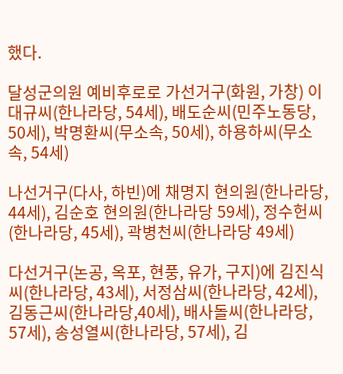했다.

달성군의원 예비후로로 가선거구(화원, 가창) 이대규씨(한나라당, 54세), 배도순씨(민주노동당, 50세), 박명환씨(무소속, 50세), 하용하씨(무소속, 54세)

나선거구(다사, 하빈)에 채명지 현의원(한나라당, 44세), 김순호 현의원(한나라당 59세), 정수헌씨(한나라당, 45세), 곽병천씨(한나라당 49세)

다선거구(논공, 옥포, 현풍, 유가, 구지)에 김진식씨(한나라당, 43세), 서정삼씨(한나라당, 42세), 김동근씨(한나라당,40세), 배사돌씨(한나라당, 57세), 송성열씨(한나라당, 57세), 김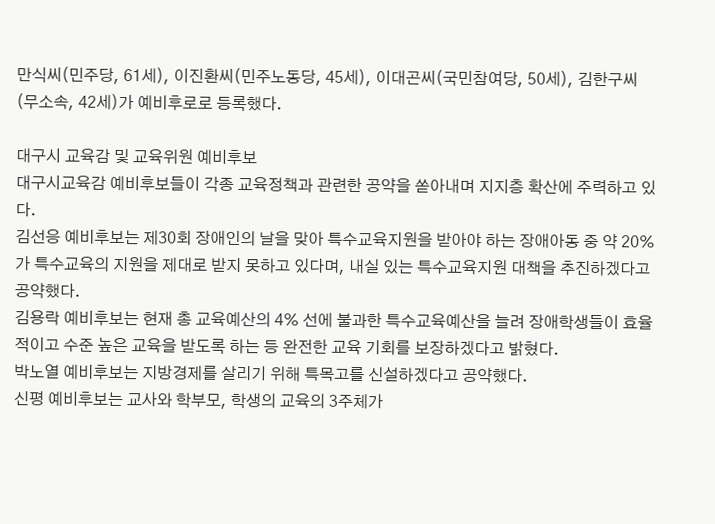만식씨(민주당, 61세), 이진환씨(민주노동당, 45세), 이대곤씨(국민참여당, 50세), 김한구씨(무소속, 42세)가 예비후로로 등록했다.

대구시 교육감 및 교육위원 예비후보
대구시교육감 예비후보들이 각종 교육정책과 관련한 공약을 쏟아내며 지지층 확산에 주력하고 있다.
김선응 예비후보는 제30회 장애인의 날을 맞아 특수교육지원을 받아야 하는 장애아동 중 약 20%가 특수교육의 지원을 제대로 받지 못하고 있다며, 내실 있는 특수교육지원 대책을 추진하겠다고 공약했다.
김용락 예비후보는 현재 총 교육예산의 4% 선에 불과한 특수교육예산을 늘려 장애학생들이 효율적이고 수준 높은 교육을 받도록 하는 등 완전한 교육 기회를 보장하겠다고 밝혔다.
박노열 예비후보는 지방경제를 살리기 위해 특목고를 신설하겠다고 공약했다.
신평 예비후보는 교사와 학부모, 학생의 교육의 3주체가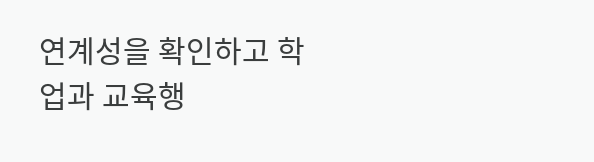연계성을 확인하고 학업과 교육행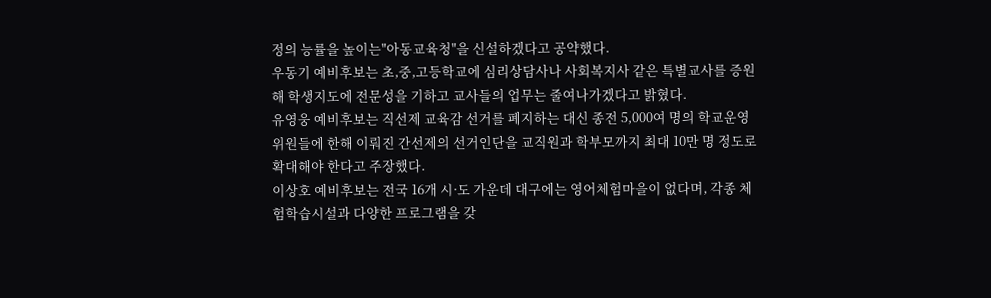정의 능률을 높이는"아동교육청"을 신설하겠다고 공약했다.
우동기 예비후보는 초,중,고등학교에 심리상담사나 사회복지사 같은 특별교사를 증원해 학생지도에 전문성을 기하고 교사들의 업무는 줄여나가겠다고 밝혔다.
유영웅 예비후보는 직선제 교육감 선거를 폐지하는 대신 종전 5,000여 명의 학교운영위원들에 한해 이뤄진 간선제의 선거인단을 교직원과 학부모까지 최대 10만 명 정도로 확대해야 한다고 주장했다.
이상호 예비후보는 전국 16개 시·도 가운데 대구에는 영어체험마을이 없다며, 각종 체험학습시설과 다양한 프로그램을 갖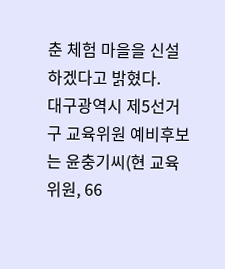춘 체험 마을을 신설하겠다고 밝혔다.
대구광역시 제5선거구 교육위원 예비후보는 윤충기씨(현 교육위원, 66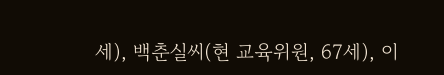세), 백춘실씨(현 교육위원, 67세), 이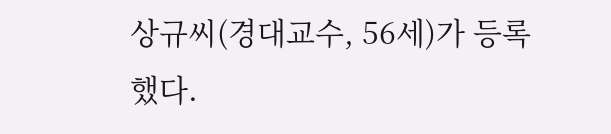상규씨(경대교수, 56세)가 등록했다.